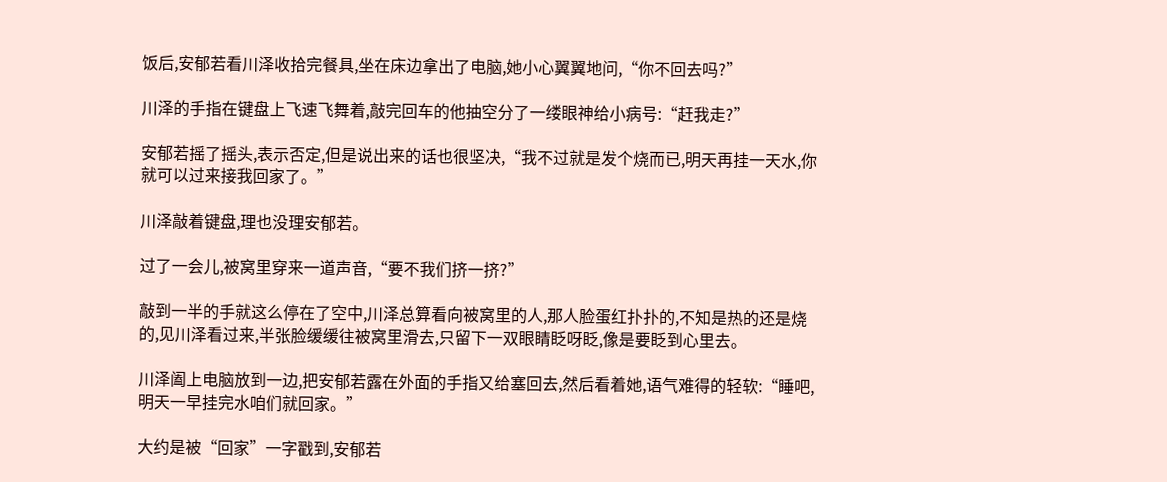饭后,安郁若看川泽收拾完餐具,坐在床边拿出了电脑,她小心翼翼地问,“你不回去吗?”

川泽的手指在键盘上飞速飞舞着,敲完回车的他抽空分了一缕眼神给小病号:“赶我走?”

安郁若摇了摇头,表示否定,但是说出来的话也很坚决,“我不过就是发个烧而已,明天再挂一天水,你就可以过来接我回家了。”

川泽敲着键盘,理也没理安郁若。

过了一会儿,被窝里穿来一道声音,“要不我们挤一挤?”

敲到一半的手就这么停在了空中,川泽总算看向被窝里的人,那人脸蛋红扑扑的,不知是热的还是烧的,见川泽看过来,半张脸缓缓往被窝里滑去,只留下一双眼睛眨呀眨,像是要眨到心里去。

川泽阖上电脑放到一边,把安郁若露在外面的手指又给塞回去,然后看着她,语气难得的轻软:“睡吧,明天一早挂完水咱们就回家。”

大约是被“回家”一字戳到,安郁若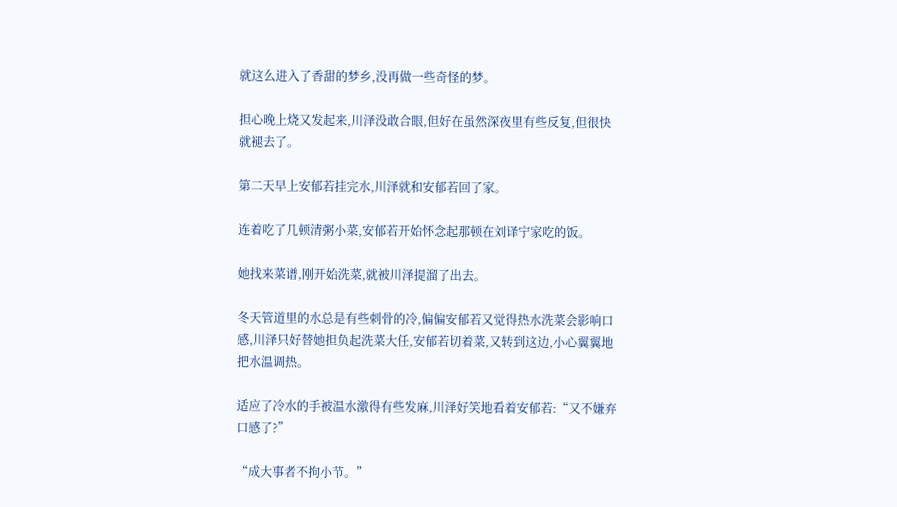就这么进入了香甜的梦乡,没再做一些奇怪的梦。

担心晚上烧又发起来,川泽没敢合眼,但好在虽然深夜里有些反复,但很快就褪去了。

第二天早上安郁若挂完水,川泽就和安郁若回了家。

连着吃了几顿清粥小菜,安郁若开始怀念起那顿在刘译宁家吃的饭。

她找来菜谱,刚开始洗菜,就被川泽提溜了出去。

冬天管道里的水总是有些刺骨的冷,偏偏安郁若又觉得热水洗菜会影响口感,川泽只好替她担负起洗菜大任,安郁若切着菜,又转到这边,小心翼翼地把水温调热。

适应了冷水的手被温水激得有些发麻,川泽好笑地看着安郁若:“又不嫌弃口感了?”

“成大事者不拘小节。”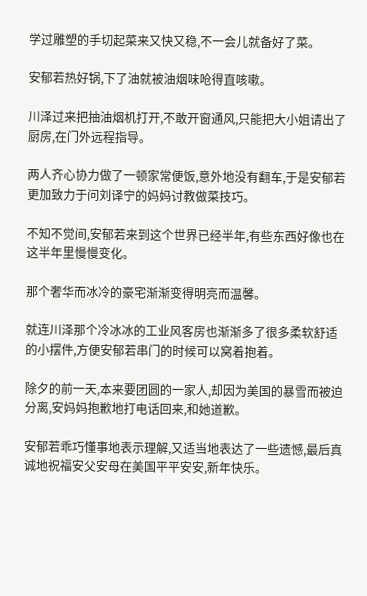学过雕塑的手切起菜来又快又稳,不一会儿就备好了菜。

安郁若热好锅,下了油就被油烟味呛得直咳嗽。

川泽过来把抽油烟机打开,不敢开窗通风,只能把大小姐请出了厨房,在门外远程指导。

两人齐心协力做了一顿家常便饭,意外地没有翻车,于是安郁若更加致力于问刘译宁的妈妈讨教做菜技巧。

不知不觉间,安郁若来到这个世界已经半年,有些东西好像也在这半年里慢慢变化。

那个奢华而冰冷的豪宅渐渐变得明亮而温馨。

就连川泽那个冷冰冰的工业风客房也渐渐多了很多柔软舒适的小摆件,方便安郁若串门的时候可以窝着抱着。

除夕的前一天,本来要团圆的一家人,却因为美国的暴雪而被迫分离,安妈妈抱歉地打电话回来,和她道歉。

安郁若乖巧懂事地表示理解,又适当地表达了一些遗憾,最后真诚地祝福安父安母在美国平平安安,新年快乐。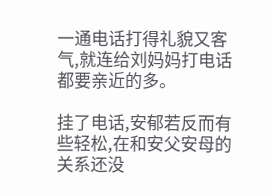一通电话打得礼貌又客气,就连给刘妈妈打电话都要亲近的多。

挂了电话,安郁若反而有些轻松,在和安父安母的关系还没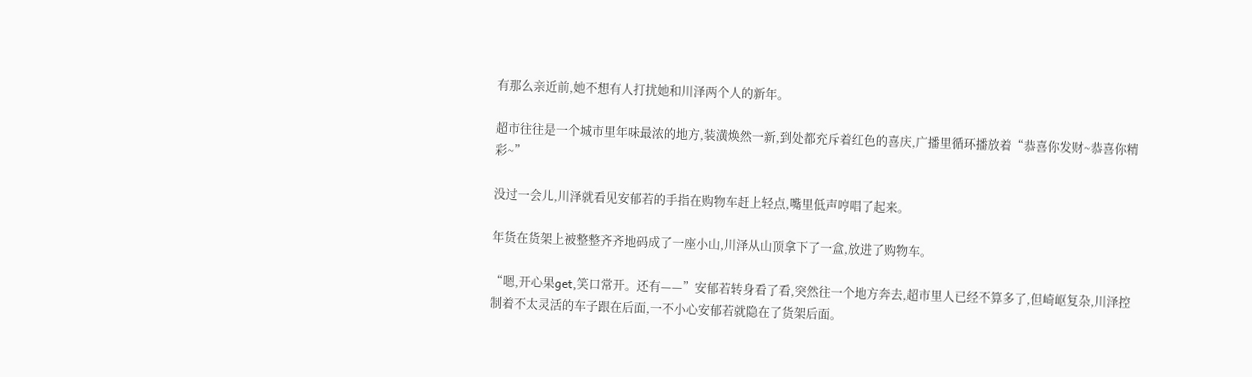有那么亲近前,她不想有人打扰她和川泽两个人的新年。

超市往往是一个城市里年味最浓的地方,装潢焕然一新,到处都充斥着红色的喜庆,广播里循环播放着“恭喜你发财~恭喜你精彩~”

没过一会儿,川泽就看见安郁若的手指在购物车赶上轻点,嘴里低声哼唱了起来。

年货在货架上被整整齐齐地码成了一座小山,川泽从山顶拿下了一盒,放进了购物车。

“嗯,开心果get,笑口常开。还有——”安郁若转身看了看,突然往一个地方奔去,超市里人已经不算多了,但崎岖复杂,川泽控制着不太灵活的车子跟在后面,一不小心安郁若就隐在了货架后面。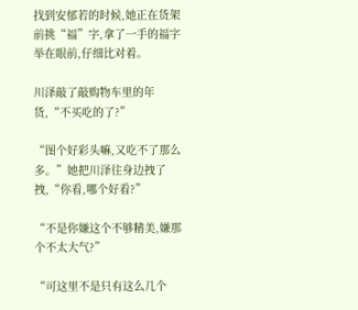找到安郁若的时候,她正在货架前挑“福”字,拿了一手的福字举在眼前,仔细比对着。

川泽敲了敲购物车里的年货,“不买吃的了?”

“图个好彩头嘛,又吃不了那么多。”她把川泽往身边拽了拽,“你看,哪个好看?”

“不是你嫌这个不够精美,嫌那个不太大气?”

“可这里不是只有这么几个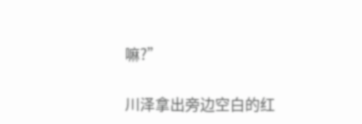嘛?”

川泽拿出旁边空白的红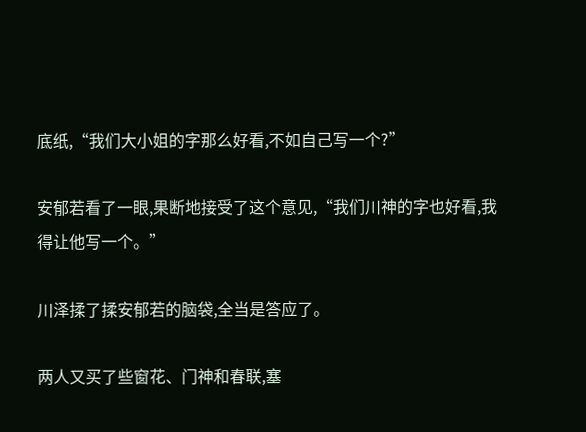底纸,“我们大小姐的字那么好看,不如自己写一个?”

安郁若看了一眼,果断地接受了这个意见,“我们川神的字也好看,我得让他写一个。”

川泽揉了揉安郁若的脑袋,全当是答应了。

两人又买了些窗花、门神和春联,塞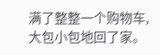满了整整一个购物车,大包小包地回了家。